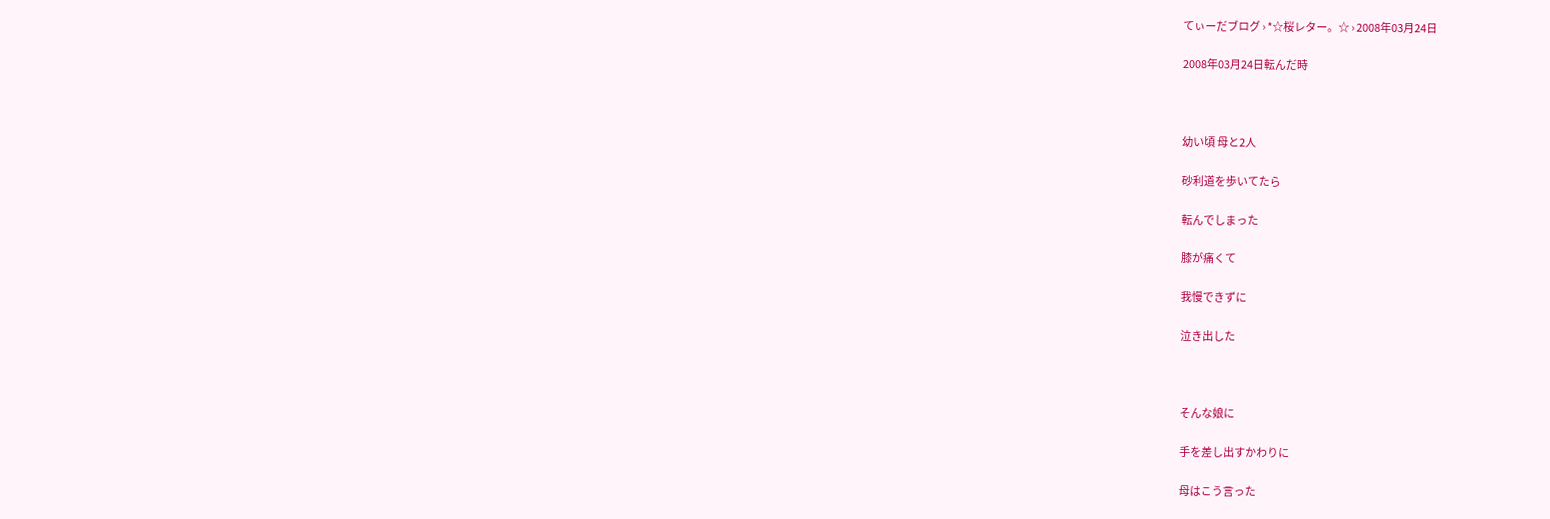てぃーだブログ › *☆桜レター。☆ › 2008年03月24日

2008年03月24日転んだ時



幼い頃 母と2人

砂利道を歩いてたら

転んでしまった

膝が痛くて

我慢できずに

泣き出した



そんな娘に

手を差し出すかわりに

母はこう言った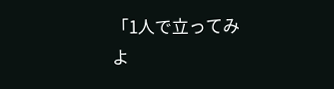「1人で立ってみよ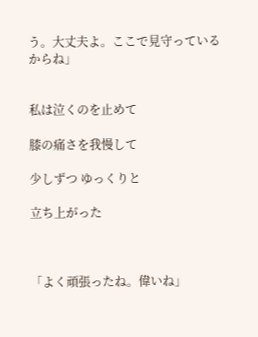う。大丈夫よ。ここで見守っているからね」


私は泣くのを止めて

膝の痛さを我慢して

少しずつ ゆっくりと

立ち上がった



「よく頑張ったね。偉いね」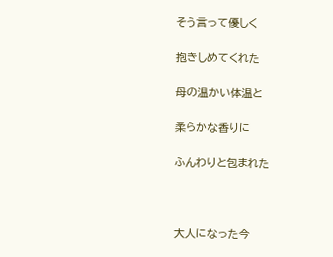そう言って優しく

抱きしめてくれた

母の温かい体温と

柔らかな香りに

ふんわりと包まれた



大人になった今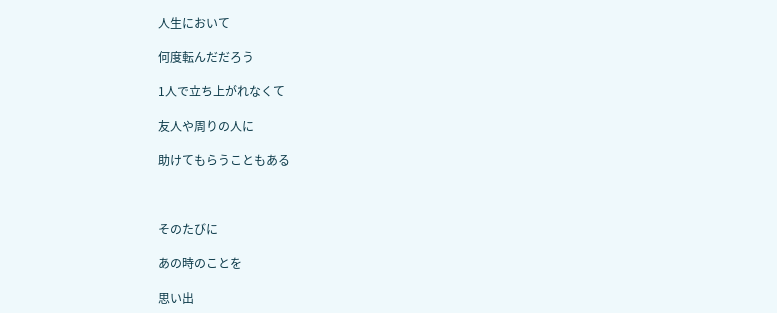人生において

何度転んだだろう

1人で立ち上がれなくて

友人や周りの人に

助けてもらうこともある



そのたびに

あの時のことを

思い出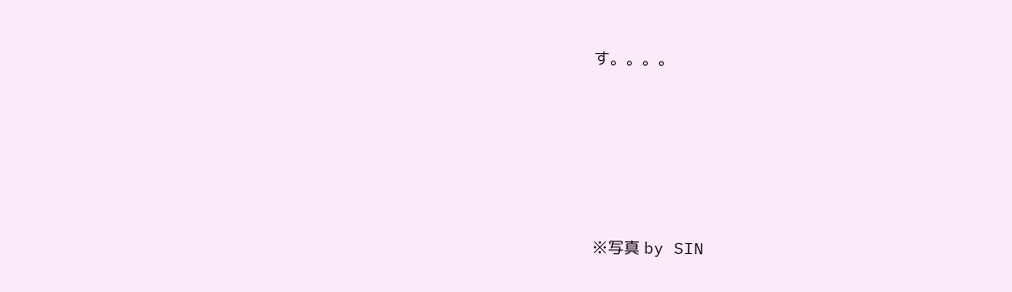す。。。。






※写真 by SIN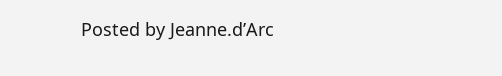Posted by Jeanne.d’Arc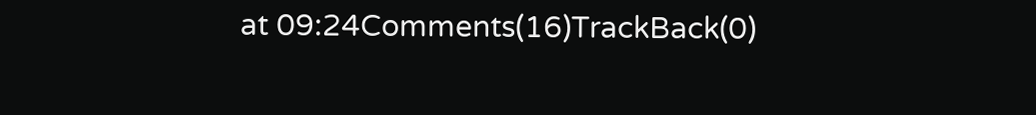at 09:24Comments(16)TrackBack(0)